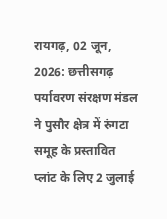रायगढ़, 02 जून, 2026: छत्तीसगढ़ पर्यावरण संरक्षण मंडल ने पुसौर क्षेत्र में रुंगटा समूह के प्रस्तावित प्लांट के लिए 2 जुलाई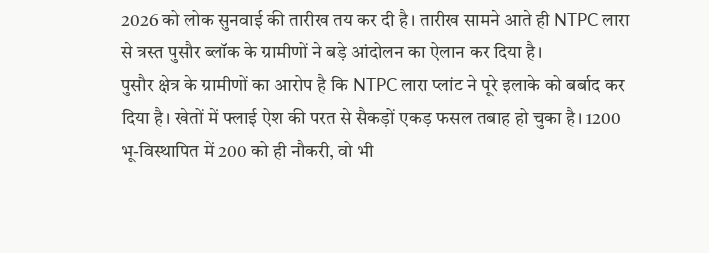2026 को लोक सुनवाई की तारीख तय कर दी है। तारीख सामने आते ही NTPC लारा से त्रस्त पुसौर ब्लॉक के ग्रामीणों ने बड़े आंदोलन का ऐलान कर दिया है।
पुसौर क्षेत्र के ग्रामीणों का आरोप है कि NTPC लारा प्लांट ने पूरे इलाके को बर्बाद कर दिया है। खेतों में फ्लाई ऐश की परत से सैकड़ों एकड़ फसल तबाह हो चुका है। 1200 भू-विस्थापित में 200 को ही नौकरी, वो भी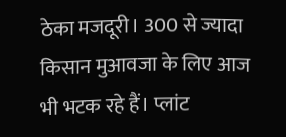ठेका मजदूरी। 300 से ज्यादा किसान मुआवजा के लिए आज भी भटक रहे हैं। प्लांट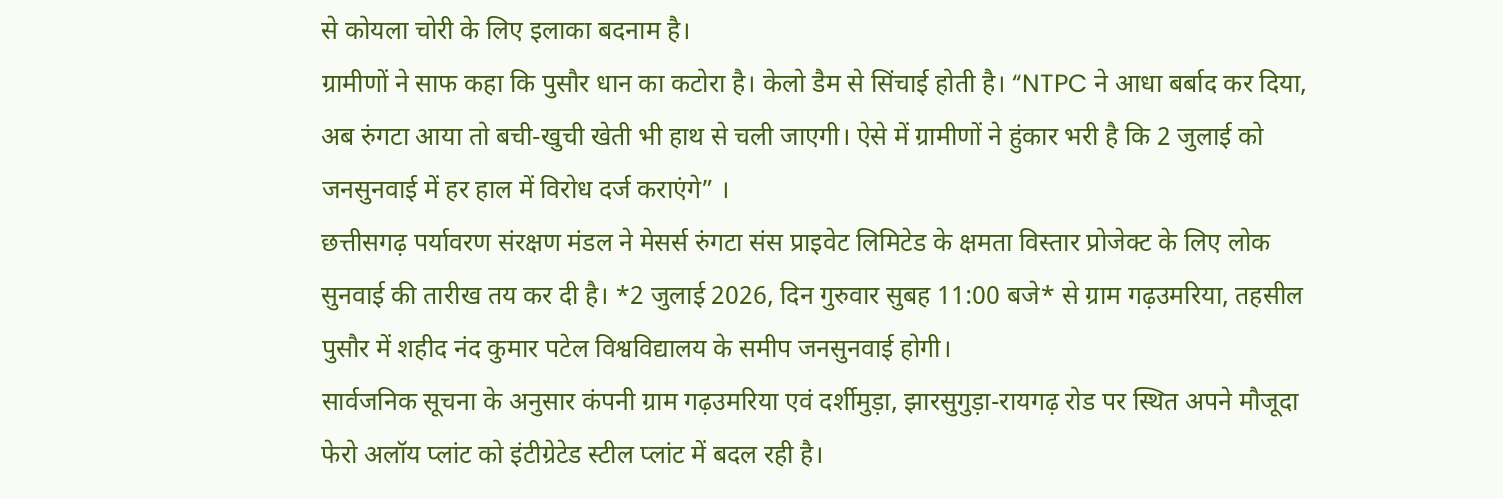से कोयला चोरी के लिए इलाका बदनाम है।
ग्रामीणों ने साफ कहा कि पुसौर धान का कटोरा है। केलो डैम से सिंचाई होती है। “NTPC ने आधा बर्बाद कर दिया, अब रुंगटा आया तो बची-खुची खेती भी हाथ से चली जाएगी। ऐसे में ग्रामीणों ने हुंकार भरी है कि 2 जुलाई को जनसुनवाई में हर हाल में विरोध दर्ज कराएंगे” ।
छत्तीसगढ़ पर्यावरण संरक्षण मंडल ने मेसर्स रुंगटा संस प्राइवेट लिमिटेड के क्षमता विस्तार प्रोजेक्ट के लिए लोक सुनवाई की तारीख तय कर दी है। *2 जुलाई 2026, दिन गुरुवार सुबह 11:00 बजे* से ग्राम गढ़उमरिया, तहसील पुसौर में शहीद नंद कुमार पटेल विश्वविद्यालय के समीप जनसुनवाई होगी।
सार्वजनिक सूचना के अनुसार कंपनी ग्राम गढ़उमरिया एवं दर्शीमुड़ा, झारसुगुड़ा-रायगढ़ रोड पर स्थित अपने मौजूदा फेरो अलॉय प्लांट को इंटीग्रेटेड स्टील प्लांट में बदल रही है।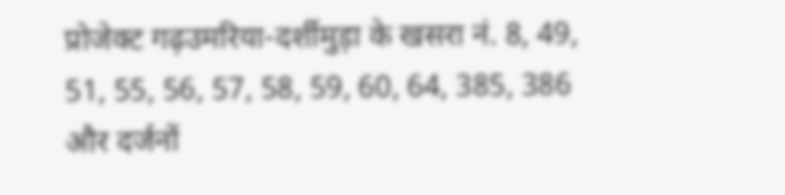प्रोजेक्ट गढ़उमरिया-दर्शीमुड़ा के खसरा नं. 8, 49, 51, 55, 56, 57, 58, 59, 60, 64, 385, 386 और दर्जनों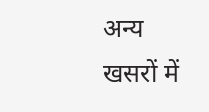अन्य खसरों में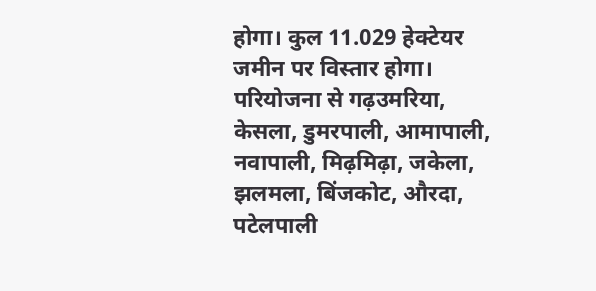होगा। कुल 11.029 हेक्टेयर जमीन पर विस्तार होगा। परियोजना से गढ़उमरिया, केसला, डुमरपाली, आमापाली, नवापाली, मिढ़मिढ़ा, जकेला, झलमला, बिंजकोट, औरदा, पटेलपाली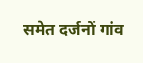समेत दर्जनों गांव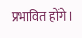प्रभावित होंगे।